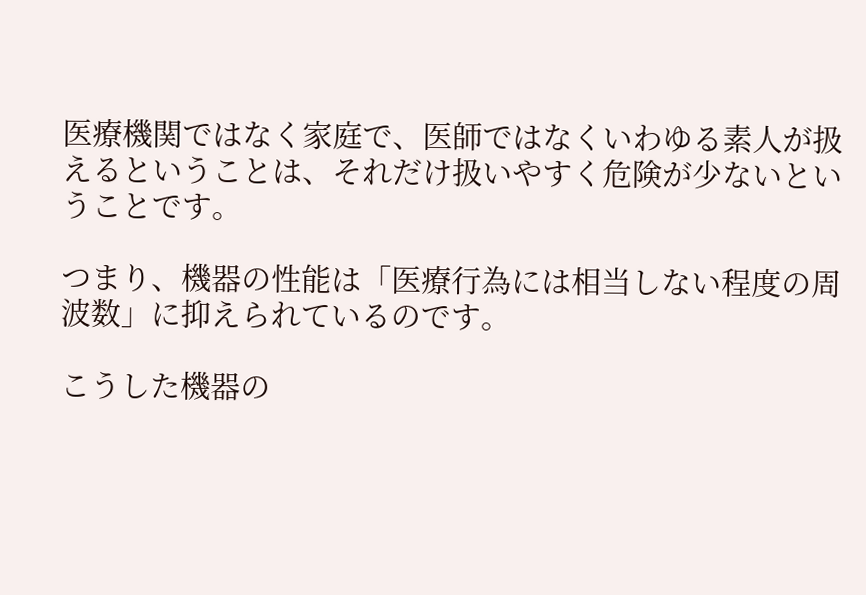医療機関ではなく家庭で、医師ではなくいわゆる素人が扱えるということは、それだけ扱いやすく危険が少ないということです。

つまり、機器の性能は「医療行為には相当しない程度の周波数」に抑えられているのです。

こうした機器の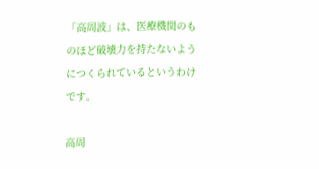「高周波」は、医療機関のものほど破壊力を持たないようにつくられているというわけです。

高周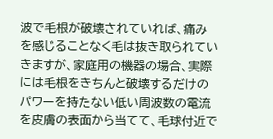波で毛根が破壊されていれば、痛みを感じることなく毛は抜き取られていきますが、家庭用の機器の場合、実際には毛根をきちんと破壊するだけのパワーを持たない低い周波数の電流を皮膚の表面から当てて、毛球付近で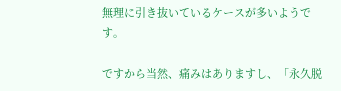無理に引き抜いているケースが多いようです。

ですから当然、痛みはありますし、「永久脱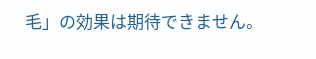毛」の効果は期待できません。